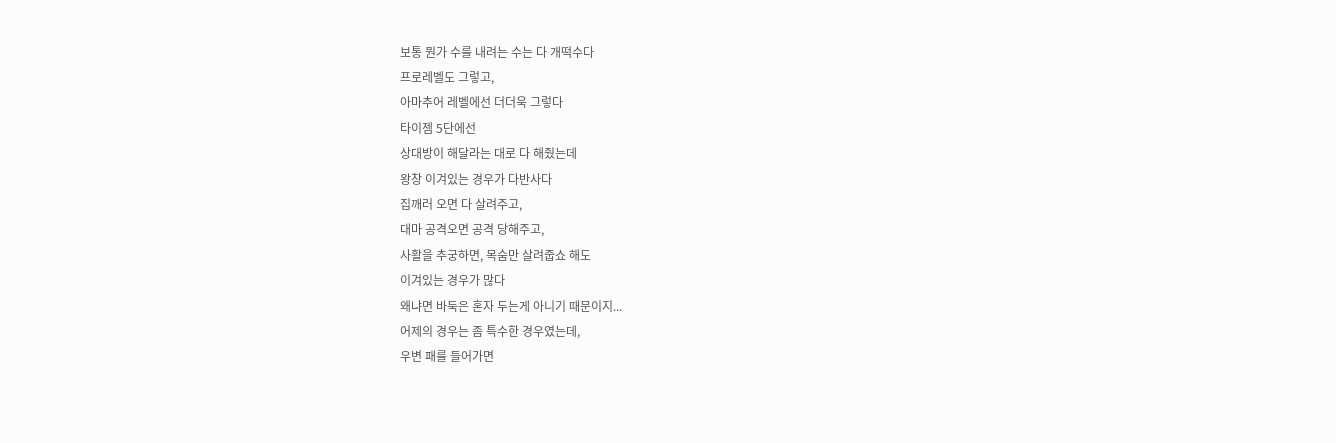보통 뭔가 수를 내려는 수는 다 개떡수다
프로레벨도 그렇고,
아마추어 레벨에선 더더욱 그렇다
타이젬 5단에선
상대방이 해달라는 대로 다 해줬는데
왕창 이겨있는 경우가 다반사다
집깨러 오면 다 살려주고,
대마 공격오면 공격 당해주고,
사활을 추궁하면, 목숨만 살려줍쇼 해도
이겨있는 경우가 많다
왜냐면 바둑은 혼자 두는게 아니기 때문이지...
어제의 경우는 좀 특수한 경우였는데,
우변 패를 들어가면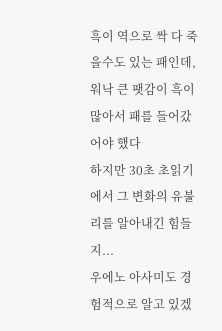흑이 역으로 싹 다 죽을수도 있는 패인데,
워낙 큰 팻감이 흑이 많아서 패를 들어갔어야 했다
하지만 30초 초읽기에서 그 변화의 유불리를 알아내긴 힘들지...
우에노 아사미도 경험적으로 알고 있겠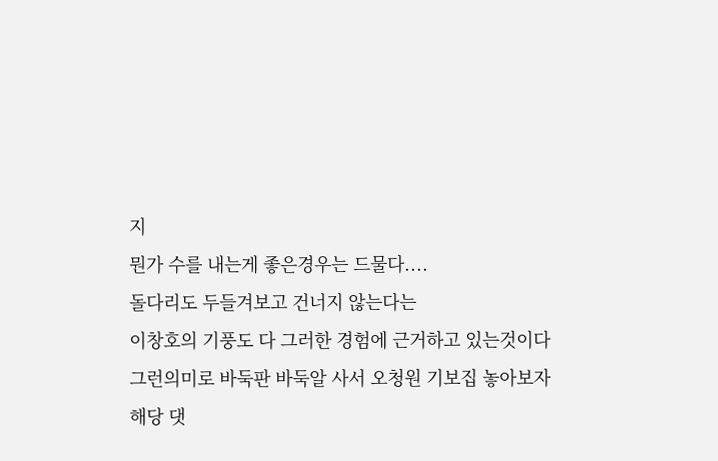지
뭔가 수를 내는게 좋은경우는 드물다....
돌다리도 두들겨보고 건너지 않는다는
이창호의 기풍도 다 그러한 경험에 근거하고 있는것이다
그런의미로 바둑판 바둑알 사서 오청원 기보집 놓아보자
해당 댓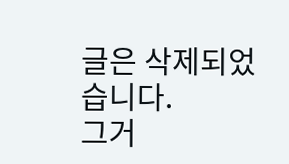글은 삭제되었습니다.
그거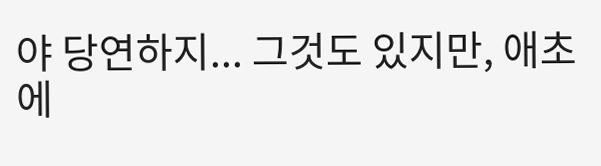야 당연하지... 그것도 있지만, 애초에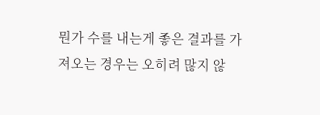뭔가 수를 내는게 좋은 결과를 가져오는 경우는 오히려 많지 않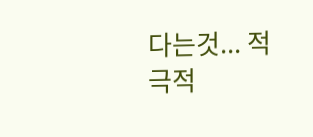다는것... 적극적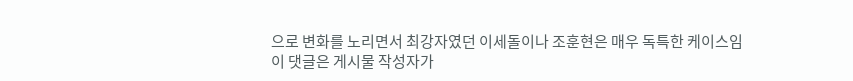으로 변화를 노리면서 최강자였던 이세돌이나 조훈현은 매우 독특한 케이스임
이 댓글은 게시물 작성자가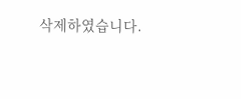삭제하였습니다.